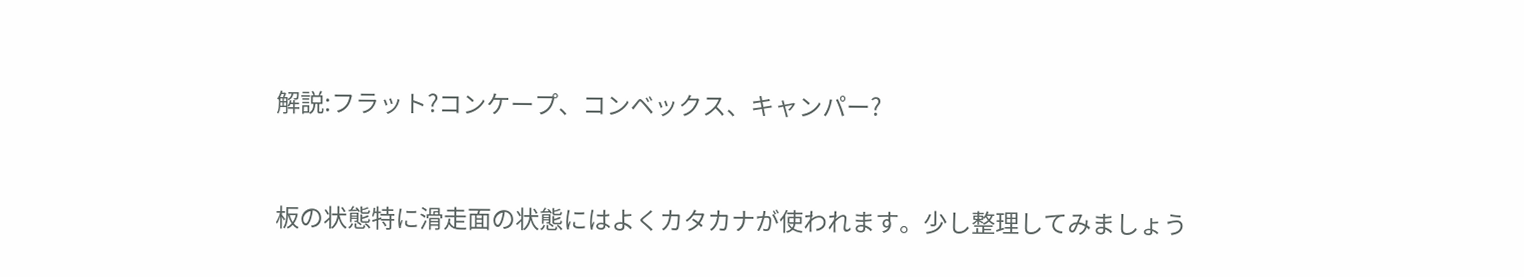解説:フラット?コンケープ、コンベックス、キャンパー?


板の状態特に滑走面の状態にはよくカタカナが使われます。少し整理してみましょう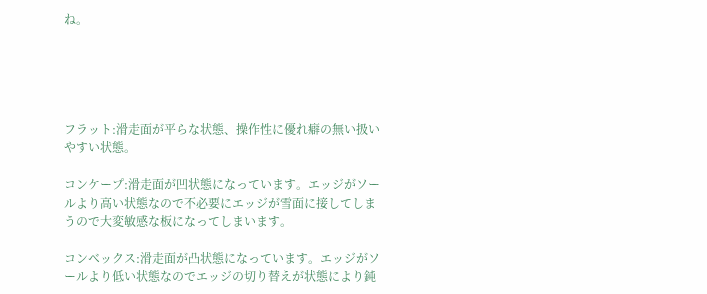ね。





フラット:滑走面が平らな状態、操作性に優れ癖の無い扱いやすい状態。

コンケープ:滑走面が凹状態になっています。エッジがソールより高い状態なので不必要にエッジが雪面に接してしまうので大変敏感な板になってしまいます。

コンベックス:滑走面が凸状態になっています。エッジがソールより低い状態なのでエッジの切り替えが状態により鈍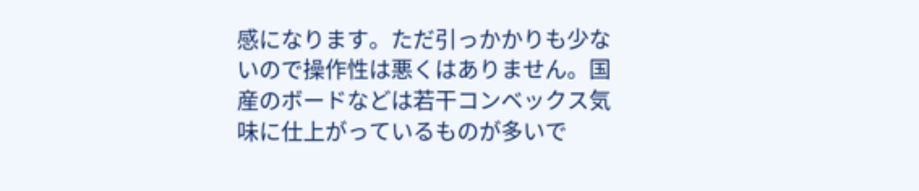感になります。ただ引っかかりも少ないので操作性は悪くはありません。国産のボードなどは若干コンベックス気味に仕上がっているものが多いで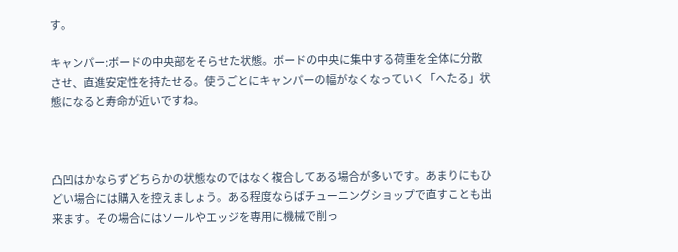す。

キャンパー:ボードの中央部をそらせた状態。ボードの中央に集中する荷重を全体に分散させ、直進安定性を持たせる。使うごとにキャンパーの幅がなくなっていく「へたる」状態になると寿命が近いですね。



凸凹はかならずどちらかの状態なのではなく複合してある場合が多いです。あまりにもひどい場合には購入を控えましょう。ある程度ならばチューニングショップで直すことも出来ます。その場合にはソールやエッジを専用に機械で削っ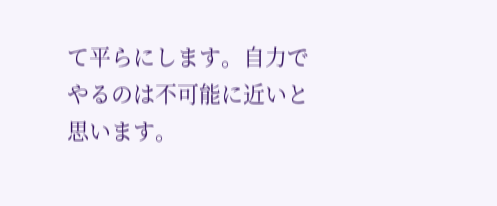て平らにします。自力でやるのは不可能に近いと思います。